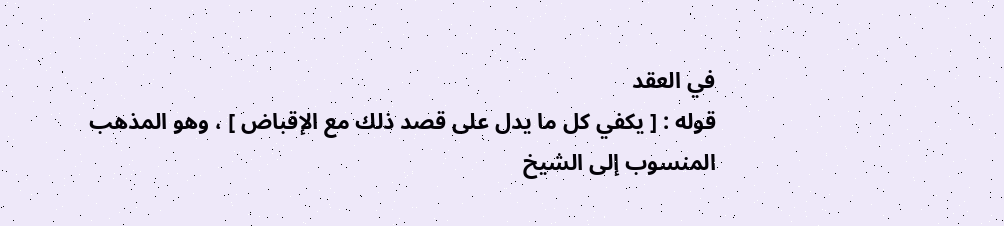في العقد
قوله : [ يكفي كل ما يدل على قصد ذلك مع الإقباض ] ، وهو المذهب
المنسوب إلى الشيخ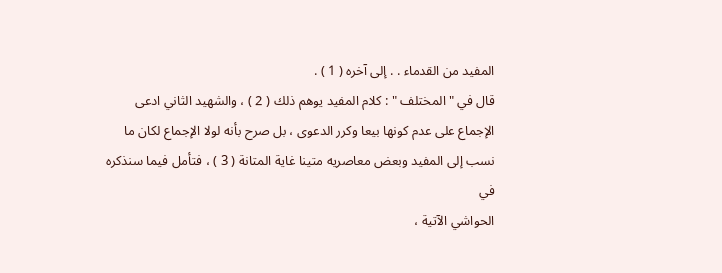المفيد من القدماء . . إلى آخره ( 1 ) .
قال في " المختلف " : كلام المفيد يوهم ذلك ( 2 ) ، والشهيد الثاني ادعى
الإجماع على عدم كونها بيعا وكرر الدعوى ، بل صرح بأنه لولا الإجماع لكان ما
نسب إلى المفيد وبعض معاصريه متينا غاية المتانة ( 3 ) ، فتأمل فيما سنذكره في
الحواشي الآتية ،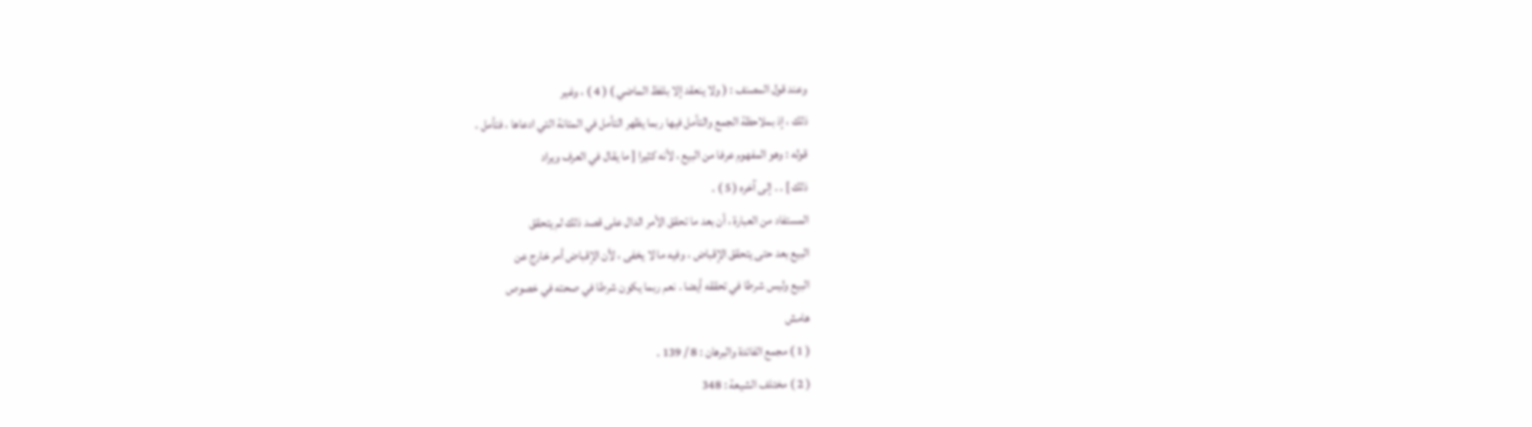وعند قول المصنف : ( ولا ينعقد إلا بلفظ الماضي ) ( 4 ) ، وغير
ذلك ، إذ بملاحظة الجمع والتأمل فيها ربما يظهر التأمل في المتانة التي ادعاها ، فتأمل .
قوله : وهو المفهوم عرفا من البيع ، لأنه كثيرا [ ما يقال في العرف ويراد
ذلك ] . . إلى آخره ( 5 ) .
المستفاد من العبارة ، أن بعد ما تحقق الأمر الدال على قصد ذلك لم يتحقق
البيع بعد حتى يتحقق الإقباض ، وفيه ما لا يخفى ، لأن الإقباض أمر خارج عن
البيع وليس شرطا في تحققه أيضا . نعم ربما يكون شرطا في صحته في خصوص
هامش
( 1 ) مجمع الفائدة والبرهان : 8 / 139 .
( 2 ) مختلف الشيعة : 348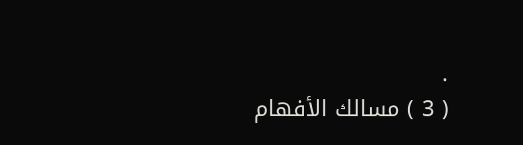.
( 3 ) مسالك الأفهام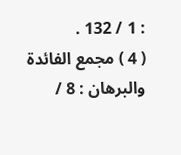: 1 / 132 .
( 4 ) مجمع الفائدة والبرهان : 8 /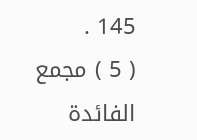145 .
( 5 ) مجمع الفائدة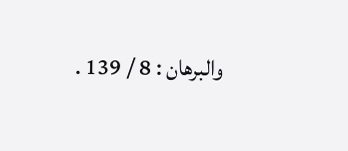والبرهان : 8 / 139 .